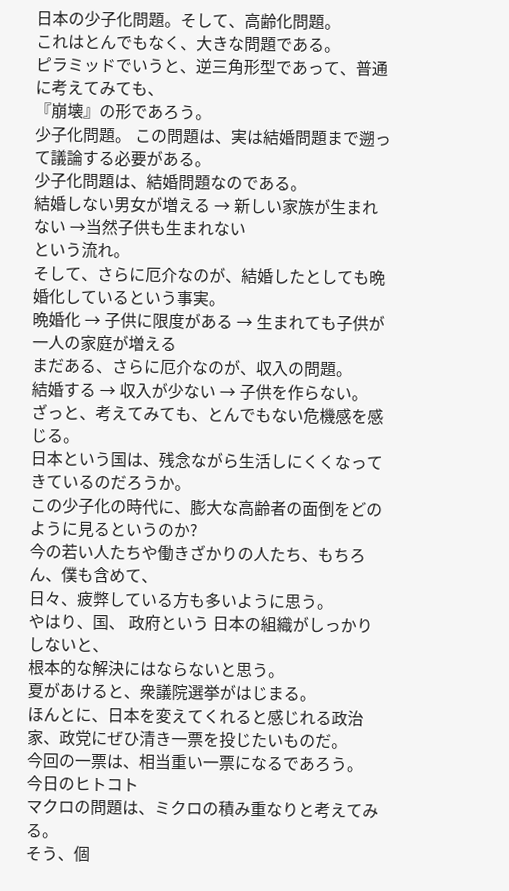日本の少子化問題。そして、高齢化問題。
これはとんでもなく、大きな問題である。
ピラミッドでいうと、逆三角形型であって、普通に考えてみても、
『崩壊』の形であろう。
少子化問題。 この問題は、実は結婚問題まで遡って議論する必要がある。
少子化問題は、結婚問題なのである。
結婚しない男女が増える → 新しい家族が生まれない →当然子供も生まれない
という流れ。
そして、さらに厄介なのが、結婚したとしても晩婚化しているという事実。
晩婚化 → 子供に限度がある → 生まれても子供が一人の家庭が増える
まだある、さらに厄介なのが、収入の問題。
結婚する → 収入が少ない → 子供を作らない。
ざっと、考えてみても、とんでもない危機感を感じる。
日本という国は、残念ながら生活しにくくなってきているのだろうか。
この少子化の時代に、膨大な高齢者の面倒をどのように見るというのか?
今の若い人たちや働きざかりの人たち、もちろん、僕も含めて、
日々、疲弊している方も多いように思う。
やはり、国、 政府という 日本の組織がしっかりしないと、
根本的な解決にはならないと思う。
夏があけると、衆議院選挙がはじまる。
ほんとに、日本を変えてくれると感じれる政治家、政党にぜひ清き一票を投じたいものだ。
今回の一票は、相当重い一票になるであろう。
今日のヒトコト
マクロの問題は、ミクロの積み重なりと考えてみる。
そう、個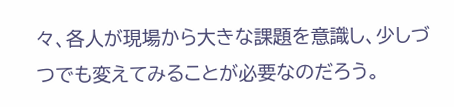々、各人が現場から大きな課題を意識し、少しづつでも変えてみることが必要なのだろう。